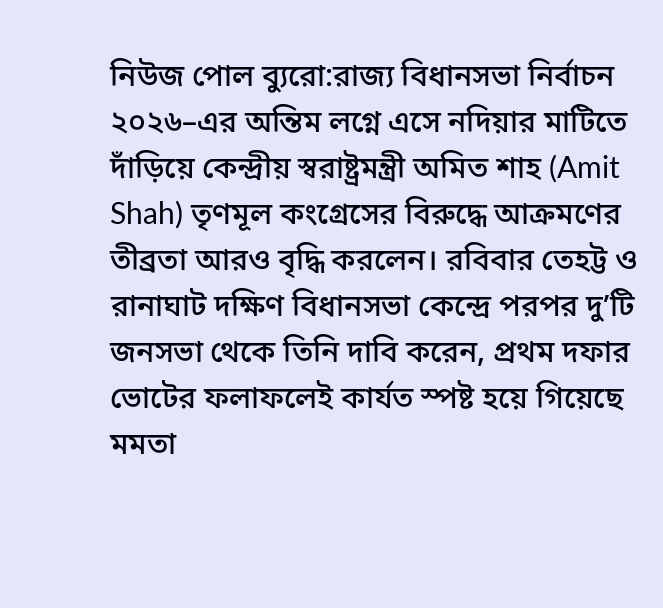নিউজ পোল ব্যুরো:রাজ্য বিধানসভা নির্বাচন ২০২৬–এর অন্তিম লগ্নে এসে নদিয়ার মাটিতে দাঁড়িয়ে কেন্দ্রীয় স্বরাষ্ট্রমন্ত্রী অমিত শাহ (Amit Shah) তৃণমূল কংগ্রেসের বিরুদ্ধে আক্রমণের তীব্রতা আরও বৃদ্ধি করলেন। রবিবার তেহট্ট ও রানাঘাট দক্ষিণ বিধানসভা কেন্দ্রে পরপর দু’টি জনসভা থেকে তিনি দাবি করেন, প্রথম দফার ভোটের ফলাফলেই কার্যত স্পষ্ট হয়ে গিয়েছে মমতা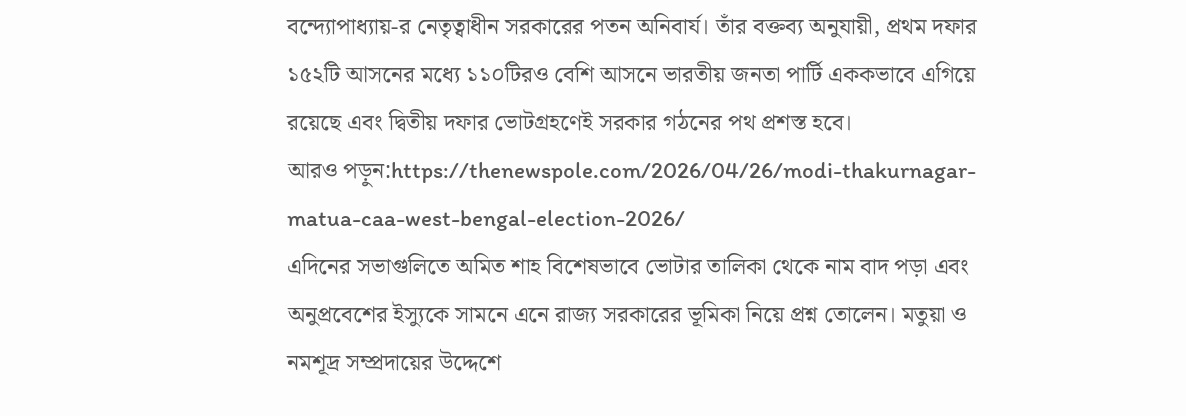বন্দ্যোপাধ্যায়-র নেতৃত্বাধীন সরকারের পতন অনিবার্য। তাঁর বক্তব্য অনুযায়ী, প্রথম দফার ১৫২টি আসনের মধ্যে ১১০টিরও বেশি আসনে ভারতীয় জনতা পার্টি এককভাবে এগিয়ে রয়েছে এবং দ্বিতীয় দফার ভোটগ্রহণেই সরকার গঠনের পথ প্রশস্ত হবে।
আরও পড়ুন:https://thenewspole.com/2026/04/26/modi-thakurnagar-matua-caa-west-bengal-election-2026/
এদিনের সভাগুলিতে অমিত শাহ বিশেষভাবে ভোটার তালিকা থেকে নাম বাদ পড়া এবং অনুপ্রবেশের ইস্যুকে সামনে এনে রাজ্য সরকারের ভূমিকা নিয়ে প্রশ্ন তোলেন। মতুয়া ও নমশূদ্র সম্প্রদায়ের উদ্দেশে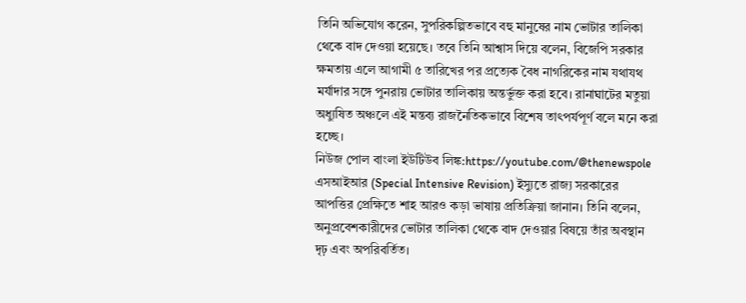তিনি অভিযোগ করেন, সুপরিকল্পিতভাবে বহু মানুষের নাম ভোটার তালিকা থেকে বাদ দেওয়া হয়েছে। তবে তিনি আশ্বাস দিয়ে বলেন, বিজেপি সরকার ক্ষমতায় এলে আগামী ৫ তারিখের পর প্রত্যেক বৈধ নাগরিকের নাম যথাযথ মর্যাদার সঙ্গে পুনরায় ভোটার তালিকায় অন্তর্ভুক্ত করা হবে। রানাঘাটের মতুয়া অধ্যুষিত অঞ্চলে এই মন্তব্য রাজনৈতিকভাবে বিশেষ তাৎপর্যপূর্ণ বলে মনে করা হচ্ছে।
নিউজ পোল বাংলা ইউটিউব লিঙ্ক:https://youtube.com/@thenewspole
এসআইআর (Special Intensive Revision) ইস্যুতে রাজ্য সরকারের আপত্তির প্রেক্ষিতে শাহ আরও কড়া ভাষায় প্রতিক্রিয়া জানান। তিনি বলেন, অনুপ্রবেশকারীদের ভোটার তালিকা থেকে বাদ দেওয়ার বিষয়ে তাঁর অবস্থান দৃঢ় এবং অপরিবর্তিত।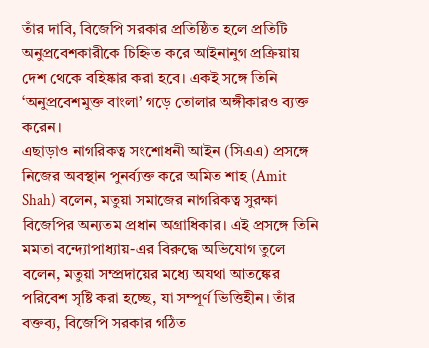তাঁর দাবি, বিজেপি সরকার প্রতিষ্ঠিত হলে প্রতিটি অনুপ্রবেশকারীকে চিহ্নিত করে আইনানুগ প্রক্রিয়ায় দেশ থেকে বহিষ্কার করা হবে। একই সঙ্গে তিনি ‘অনুপ্রবেশমুক্ত বাংলা’ গড়ে তোলার অঙ্গীকারও ব্যক্ত করেন।
এছাড়াও নাগরিকত্ব সংশোধনী আইন (সিএএ) প্রসঙ্গে নিজের অবস্থান পুনর্ব্যক্ত করে অমিত শাহ (Amit Shah) বলেন, মতুয়া সমাজের নাগরিকত্ব সুরক্ষা বিজেপির অন্যতম প্রধান অগ্রাধিকার। এই প্রসঙ্গে তিনি মমতা বন্দ্যোপাধ্যায়-এর বিরুদ্ধে অভিযোগ তুলে বলেন, মতুয়া সম্প্রদায়ের মধ্যে অযথা আতঙ্কের পরিবেশ সৃষ্টি করা হচ্ছে, যা সম্পূর্ণ ভিত্তিহীন। তাঁর বক্তব্য, বিজেপি সরকার গঠিত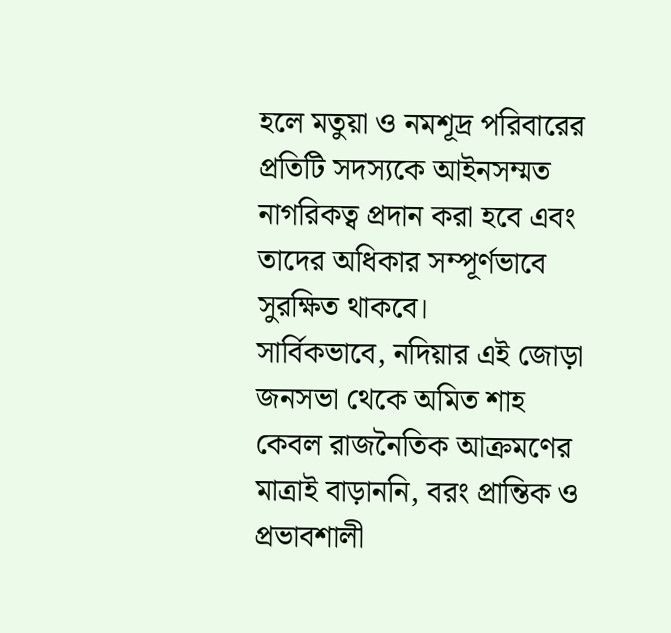হলে মতুয়া ও নমশূদ্র পরিবারের প্রতিটি সদস্যকে আইনসম্মত নাগরিকত্ব প্রদান করা হবে এবং তাদের অধিকার সম্পূর্ণভাবে সুরক্ষিত থাকবে।
সার্বিকভাবে, নদিয়ার এই জোড়া জনসভা থেকে অমিত শাহ কেবল রাজনৈতিক আক্রমণের মাত্রাই বাড়াননি, বরং প্রান্তিক ও প্রভাবশালী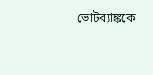ভোটব্যাঙ্ককে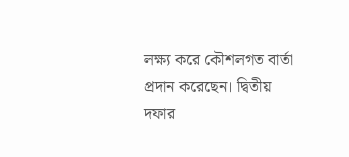লক্ষ্য করে কৌশলগত বার্তা প্রদান করেছেন। দ্বিতীয় দফার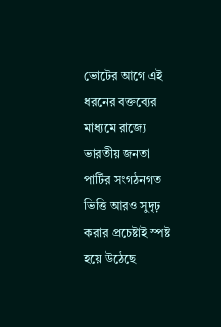ভোটের আগে এই ধরনের বক্তব্যের মাধ্যমে রাজ্যে ভারতীয় জনতা পার্টির সংগঠনগত ভিত্তি আরও সুদৃঢ় করার প্রচেষ্টাই স্পষ্ট হয়ে উঠেছে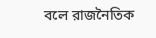বলে রাজনৈতিক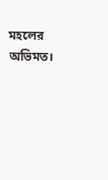মহলের অভিমত।